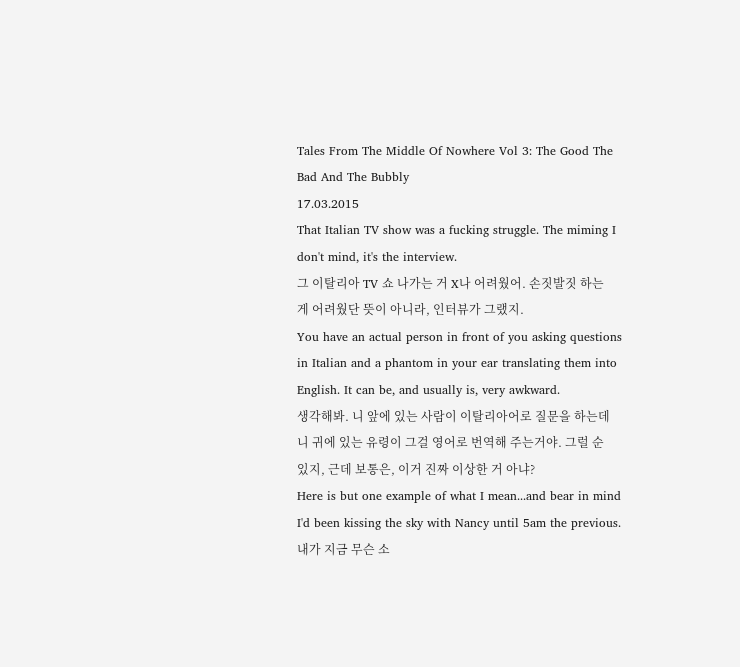Tales From The Middle Of Nowhere Vol 3: The Good The Bad And The Bubbly
17.03.2015
That Italian TV show was a fucking struggle. The miming I don't mind, it's the interview.
그 이탈리아 TV 쇼 나가는 거 X나 어려웠어. 손짓발짓 하는 게 어려웠단 뜻이 아니라, 인터뷰가 그랬지.
You have an actual person in front of you asking questions in Italian and a phantom in your ear translating them into English. It can be, and usually is, very awkward.
생각해봐. 니 앞에 있는 사람이 이탈리아어로 질문을 하는데 니 귀에 있는 유령이 그걸 영어로 번역해 주는거야. 그럴 순 있지, 근데 보통은, 이거 진짜 이상한 거 아냐?
Here is but one example of what I mean...and bear in mind I'd been kissing the sky with Nancy until 5am the previous.
내가 지금 무슨 소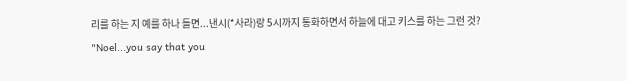리를 하는 지 예를 하나 들면...낸시(*사라)랑 5시까지 통화하면서 하늘에 대고 키스를 하는 그런 것?
"Noel...you say that you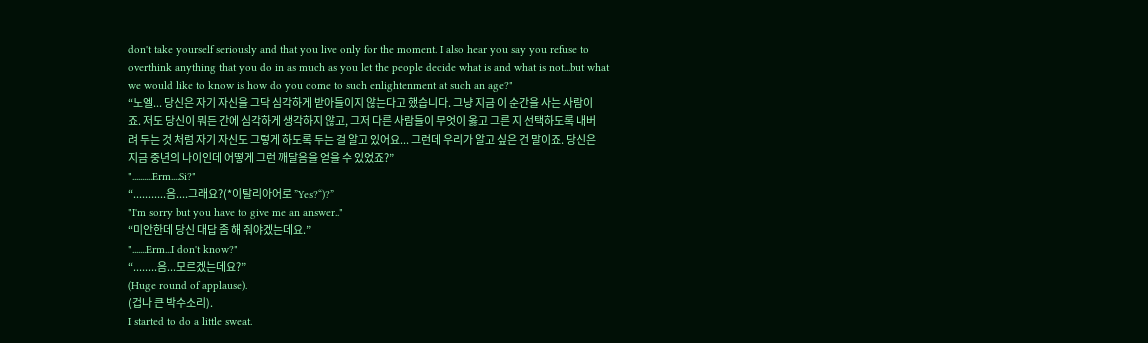don't take yourself seriously and that you live only for the moment. I also hear you say you refuse to overthink anything that you do in as much as you let the people decide what is and what is not...but what we would like to know is how do you come to such enlightenment at such an age?"
“노엘... 당신은 자기 자신을 그닥 심각하게 받아들이지 않는다고 했습니다. 그냥 지금 이 순간을 사는 사람이죠. 저도 당신이 뭐든 간에 심각하게 생각하지 않고, 그저 다른 사람들이 무엇이 옳고 그른 지 선택하도록 내버려 두는 것 처럼 자기 자신도 그렇게 하도록 두는 걸 알고 있어요... 그런데 우리가 알고 싶은 건 말이죠. 당신은 지금 중년의 나이인데 어떻게 그런 깨달음을 얻을 수 있었죠?”
"..........Erm....Si?"
“...........음....그래요?(*이탈리아어로 ”Yes?“)?”
"I'm sorry but you have to give me an answer.."
“미안한데 당신 대답 좀 해 줘야겠는데요.”
".......Erm...I don't know?"
“........음...모르겠는데요?”
(Huge round of applause).
(겁나 큰 박수소리).
I started to do a little sweat.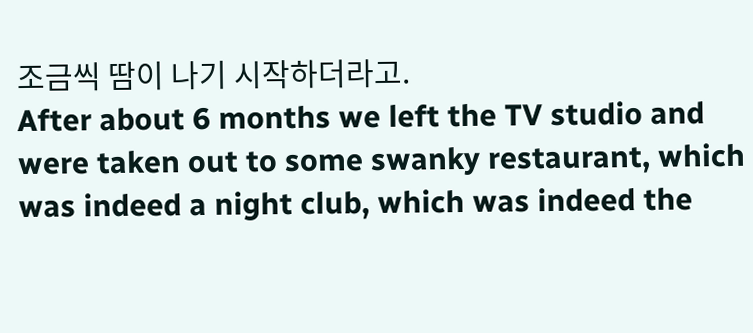조금씩 땀이 나기 시작하더라고.
After about 6 months we left the TV studio and were taken out to some swanky restaurant, which was indeed a night club, which was indeed the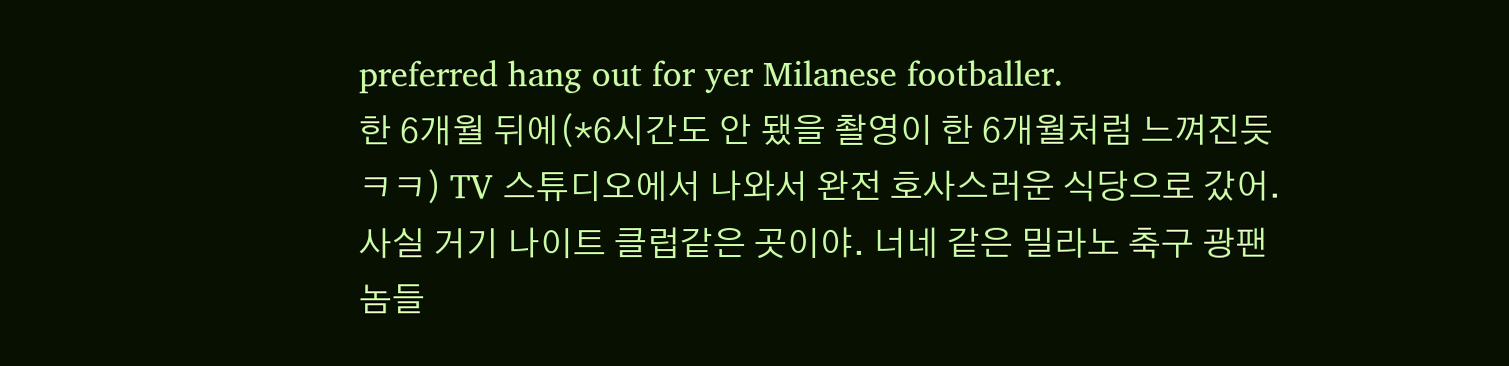preferred hang out for yer Milanese footballer.
한 6개월 뒤에(*6시간도 안 됐을 촬영이 한 6개월처럼 느껴진듯ㅋㅋ) TV 스튜디오에서 나와서 완전 호사스러운 식당으로 갔어. 사실 거기 나이트 클럽같은 곳이야. 너네 같은 밀라노 축구 광팬 놈들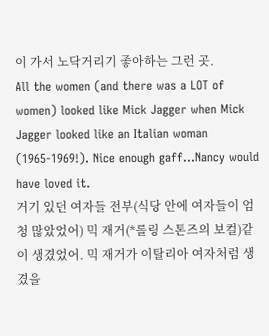이 가서 노닥거리기 좋아하는 그런 곳.
All the women (and there was a LOT of women) looked like Mick Jagger when Mick Jagger looked like an Italian woman (1965-1969!). Nice enough gaff...Nancy would have loved it.
거기 있던 여자들 전부(식당 안에 여자들이 엄청 많았었어) 믹 재거(*롤링 스톤즈의 보컬)같이 생겼었어. 믹 재거가 이탈리아 여자처럼 생겼을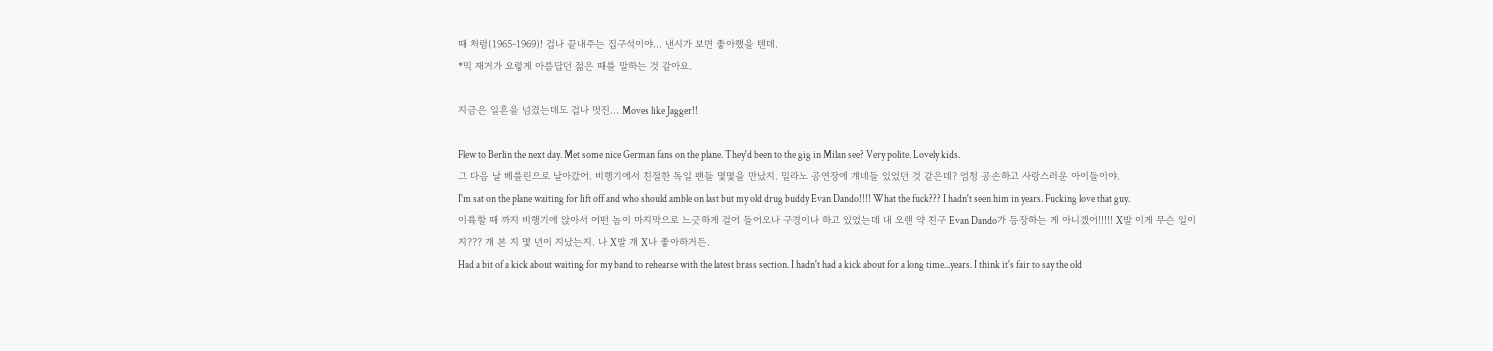때 처럼(1965-1969)! 겁나 끝내주는 집구석이야... 낸시가 보면 좋아했을 텐데.
*믹 재거가 요렇게 아름답던 젊은 때를 말하는 것 같아요.

지금은 일흔을 넘겼는데도 겁나 멋진... Moves like Jagger!!

Flew to Berlin the next day. Met some nice German fans on the plane. They'd been to the gig in Milan see? Very polite. Lovely kids.
그 다음 날 베를린으로 날아갔어. 비행기에서 친절한 독일 팬들 몇몇을 만났지. 밀라노 공연장에 걔네들 있었던 것 같은데? 엄청 공손하고 사랑스러운 아이들이야.
I'm sat on the plane waiting for lift off and who should amble on last but my old drug buddy Evan Dando!!!! What the fuck??? I hadn't seen him in years. Fucking love that guy.
이륙할 때 까지 비행기에 앉아서 어떤 놈이 마지막으로 느긋하게 걸어 들어오나 구경이나 하고 있었는데 내 오랜 약 친구 Evan Dando가 등장하는 게 아니겠어!!!!! X발 이게 무슨 일이지??? 걔 본 지 몇 년이 지났는지. 나 X발 걔 X나 좋아하거든.
Had a bit of a kick about waiting for my band to rehearse with the latest brass section. I hadn't had a kick about for a long time...years. I think it's fair to say the old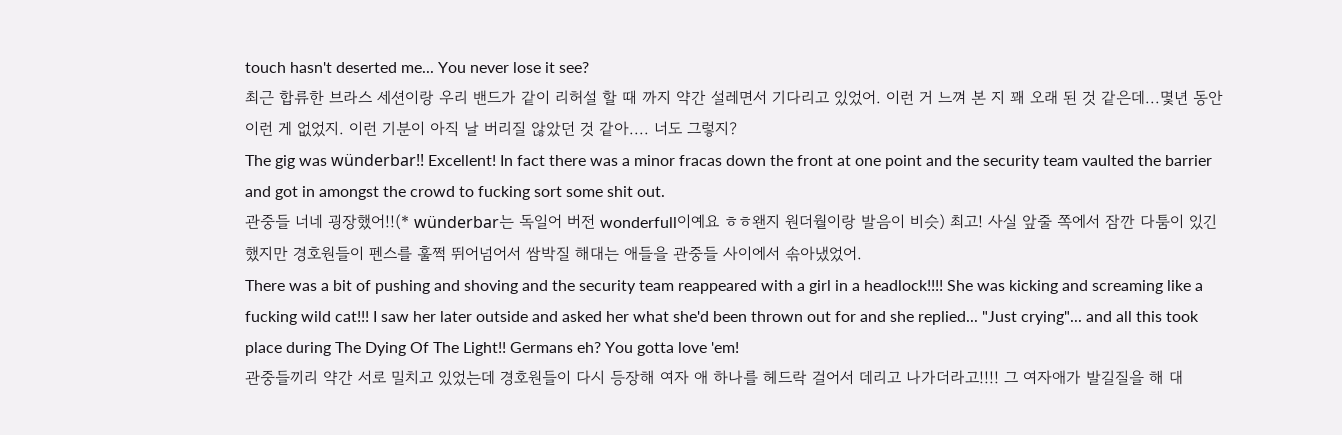touch hasn't deserted me... You never lose it see?
최근 합류한 브라스 세션이랑 우리 밴드가 같이 리허설 할 때 까지 약간 설레면서 기다리고 있었어. 이런 거 느껴 본 지 꽤 오래 된 것 같은데...몇년 동안 이런 게 없었지. 이런 기분이 아직 날 버리질 않았던 것 같아.... 너도 그렇지?
The gig was wünderbar!! Excellent! In fact there was a minor fracas down the front at one point and the security team vaulted the barrier and got in amongst the crowd to fucking sort some shit out.
관중들 너네 굉장했어!!(* wünderbar는 독일어 버전 wonderfull이예요 ㅎㅎ왠지 원더월이랑 발음이 비슷) 최고! 사실 앞줄 쪽에서 잠깐 다툼이 있긴 했지만 경호원들이 펜스를 훌쩍 뛰어넘어서 쌈박질 해대는 애들을 관중들 사이에서 솎아냈었어.
There was a bit of pushing and shoving and the security team reappeared with a girl in a headlock!!!! She was kicking and screaming like a fucking wild cat!!! I saw her later outside and asked her what she'd been thrown out for and she replied... "Just crying"... and all this took place during The Dying Of The Light!! Germans eh? You gotta love 'em!
관중들끼리 약간 서로 밀치고 있었는데 경호원들이 다시 등장해 여자 애 하나를 헤드락 걸어서 데리고 나가더라고!!!! 그 여자애가 발길질을 해 대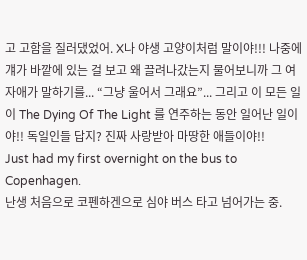고 고함을 질러댔었어. X나 야생 고양이처럼 말이야!!! 나중에 걔가 바깥에 있는 걸 보고 왜 끌려나갔는지 물어보니까 그 여자애가 말하기를... “그냥 울어서 그래요”... 그리고 이 모든 일이 The Dying Of The Light 를 연주하는 동안 일어난 일이야!! 독일인들 답지? 진짜 사랑받아 마땅한 애들이야!!
Just had my first overnight on the bus to Copenhagen.
난생 처음으로 코펜하겐으로 심야 버스 타고 넘어가는 중.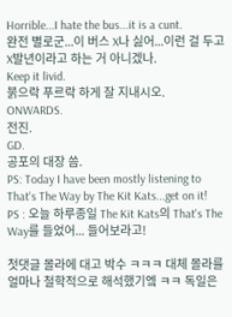Horrible...I hate the bus...it is a cunt.
완전 별로군...이 버스 X나 싫어...이런 걸 두고 X발년이라고 하는 거 아니겠나.
Keep it livid.
붉으락 푸르락 하게 잘 지내시오.
ONWARDS.
전진.
GD.
공포의 대장 씀.
PS: Today I have been mostly listening to That's The Way by The Kit Kats...get on it!
PS : 오늘 하루종일 The Kit Kats의 That's The Way를 들었어... 들어보라고!

첫댓글 몰라에 대고 박수 ㅋㅋㅋ 대체 몰라를 얼마나 철학적으로 해석했기엨 ㅋㅋ 독일은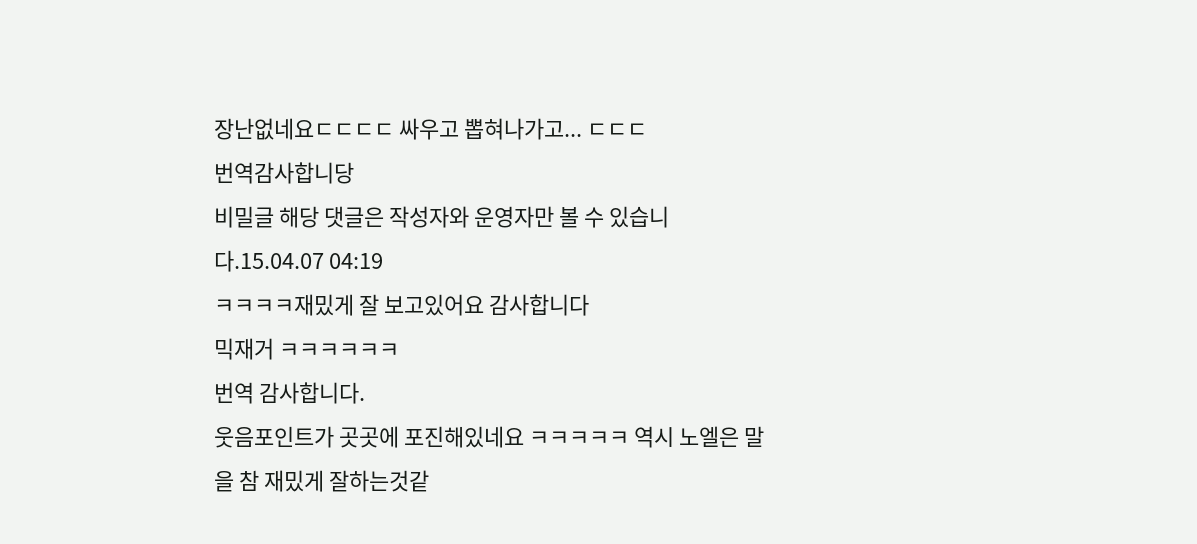장난없네요ㄷㄷㄷㄷ 싸우고 뽑혀나가고... ㄷㄷㄷ
번역감사합니당
비밀글 해당 댓글은 작성자와 운영자만 볼 수 있습니다.15.04.07 04:19
ㅋㅋㅋㅋ재밌게 잘 보고있어요 감사합니다
믹재거 ㅋㅋㅋㅋㅋㅋ
번역 감사합니다.
웃음포인트가 곳곳에 포진해있네요 ㅋㅋㅋㅋㅋ 역시 노엘은 말을 참 재밌게 잘하는것같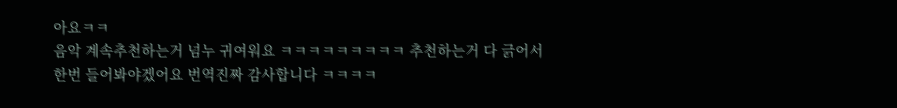아요ㅋㅋ
음악 계속추천하는거 넘누 귀여워요 ㅋㅋㅋㅋㅋㅋㅋㅋㅋ 추천하는거 다 긁어서 한번 들어봐야겠어요 번역진짜 감사합니다 ㅋㅋㅋㅋ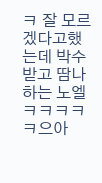ㅋ 잘 모르겠다고했는데 박수받고 땀나하는 노엘ㅋㅋㅋㅋㅋ으아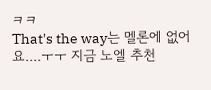ㅋㅋ
That's the way는 멜론에 없어요....ㅜㅜ 지금 노엘 추천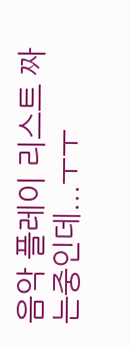음악 플레이 리스트 짜는중인데...ㅜㅜ